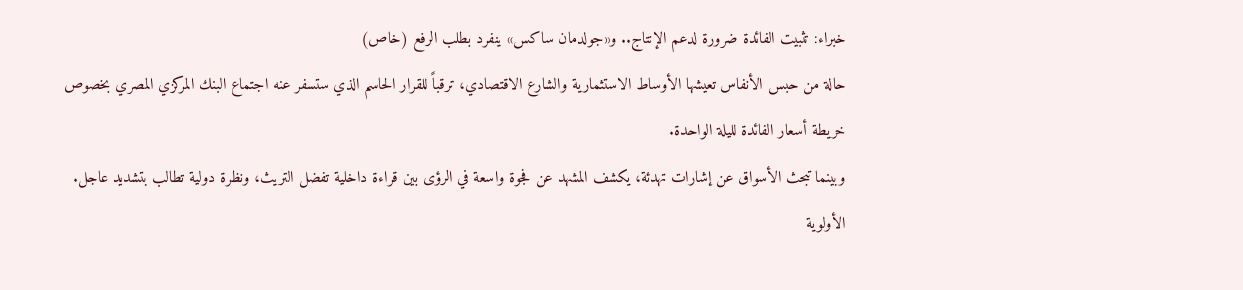خبراء: تثبيت الفائدة ضرورة لدعم الإنتاج.. و«جولدمان ساكس» ينفرد بطلب الرفع (خاص)
حالة من حبس الأنفاس تعيشها الأوساط الاستثمارية والشارع الاقتصادي، ترقباً للقرار الحاسم الذي ستسفر عنه اجتماع البنك المركزي المصري بخصوص خريطة أسعار الفائدة لليلة الواحدة.
وبينما تبحث الأسواق عن إشارات تهدئة، يكشف المشهد عن فجوة واسعة في الرؤى بين قراءة داخلية تفضل التريث، ونظرة دولية تطالب بتشديد عاجل.
الأولوية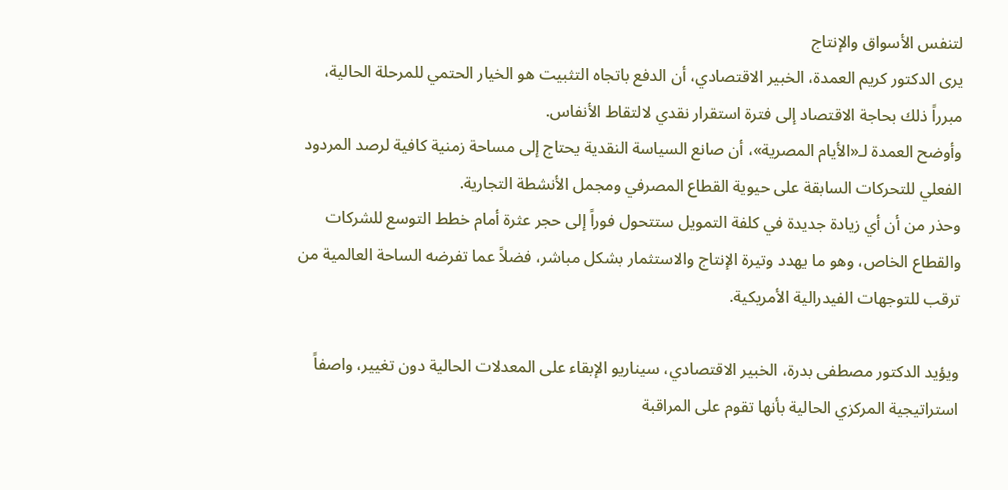لتنفس الأسواق والإنتاج
يرى الدكتور كريم العمدة، الخبير الاقتصادي، أن الدفع باتجاه التثبيت هو الخيار الحتمي للمرحلة الحالية، مبرراً ذلك بحاجة الاقتصاد إلى فترة استقرار نقدي لالتقاط الأنفاس.
وأوضح العمدة لـ«الأيام المصرية»، أن صانع السياسة النقدية يحتاج إلى مساحة زمنية كافية لرصد المردود الفعلي للتحركات السابقة على حيوية القطاع المصرفي ومجمل الأنشطة التجارية.
وحذر من أن أي زيادة جديدة في كلفة التمويل ستتحول فوراً إلى حجر عثرة أمام خطط التوسع للشركات والقطاع الخاص، وهو ما يهدد وتيرة الإنتاج والاستثمار بشكل مباشر، فضلاً عما تفرضه الساحة العالمية من ترقب للتوجهات الفيدرالية الأمريكية.

ويؤيد الدكتور مصطفى بدرة، الخبير الاقتصادي، سيناريو الإبقاء على المعدلات الحالية دون تغيير، واصفاً استراتيجية المركزي الحالية بأنها تقوم على المراقبة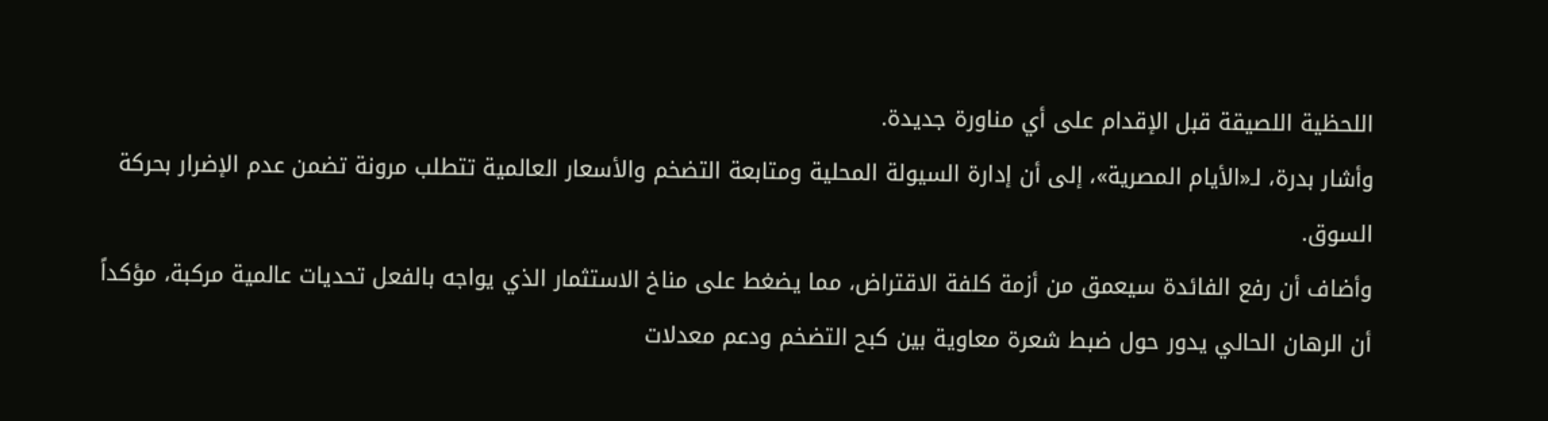اللحظية اللصيقة قبل الإقدام على أي مناورة جديدة.
وأشار بدرة، لـ«الأيام المصرية»، إلى أن إدارة السيولة المحلية ومتابعة التضخم والأسعار العالمية تتطلب مرونة تضمن عدم الإضرار بحركة السوق.
وأضاف أن رفع الفائدة سيعمق من أزمة كلفة الاقتراض، مما يضغط على مناخ الاستثمار الذي يواجه بالفعل تحديات عالمية مركبة، مؤكداً أن الرهان الحالي يدور حول ضبط شعرة معاوية بين كبح التضخم ودعم معدلات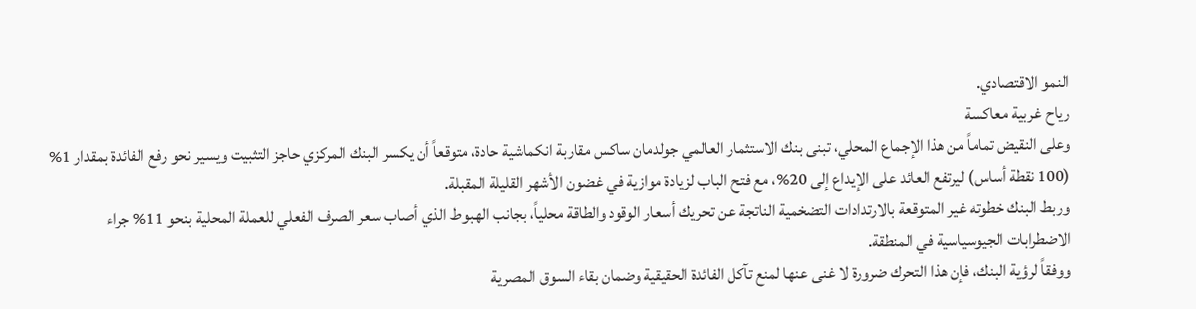النمو الاقتصادي.
رياح غربية معاكسة
وعلى النقيض تماماً من هذا الإجماع المحلي، تبنى بنك الاستثمار العالمي جولدمان ساكس مقاربة انكماشية حادة، متوقعاً أن يكسر البنك المركزي حاجز التثبيت ويسير نحو رفع الفائدة بمقدار 1% (100 نقطة أساس) ليرتفع العائد على الإيداع إلى 20%، مع فتح الباب لزيادة موازية في غضون الأشهر القليلة المقبلة.
وربط البنك خطوته غير المتوقعة بالارتدادات التضخمية الناتجة عن تحريك أسعار الوقود والطاقة محلياً، بجانب الهبوط الذي أصاب سعر الصرف الفعلي للعملة المحلية بنحو 11% جراء الاضطرابات الجيوسياسية في المنطقة.
ووفقاً لرؤية البنك، فإن هذا التحرك ضرورة لا غنى عنها لمنع تآكل الفائدة الحقيقية وضمان بقاء السوق المصرية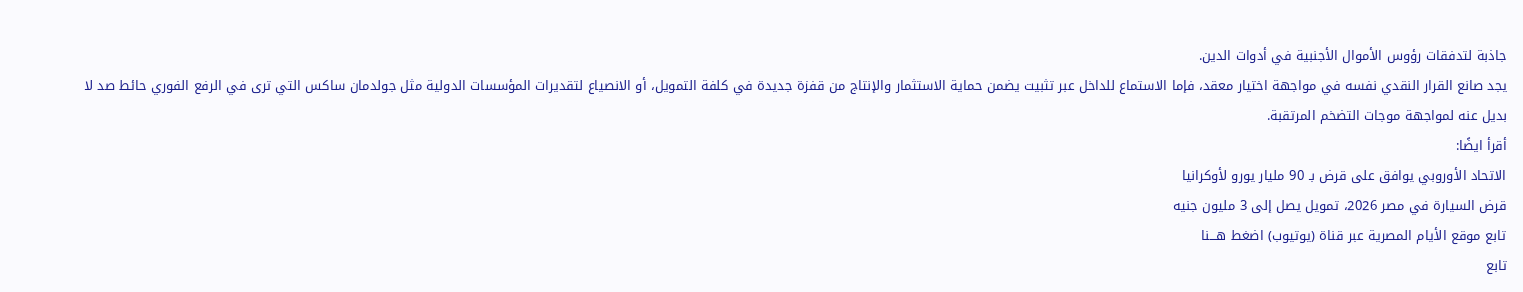جاذبة لتدفقات رؤوس الأموال الأجنبية في أدوات الدين.
يجد صانع القرار النقدي نفسه في مواجهة اختيار معقد، فإما الاستماع للداخل عبر تثبيت يضمن حماية الاستثمار والإنتاج من قفزة جديدة في كلفة التمويل، أو الانصياع لتقديرات المؤسسات الدولية مثل جولدمان ساكس التي ترى في الرفع الفوري حائط صد لا بديل عنه لمواجهة موجات التضخم المرتقبة.
أقرأ ايضًا:
الاتحاد الأوروبي يوافق على قرض بـ 90 مليار يورو لأوكرانيا
قرض السيارة في مصر 2026، تمويل يصل إلى 3 مليون جنيه
تابع موقع الأيام المصرية عبر قناة (يوتيوب) اضغط هـــنا
تابع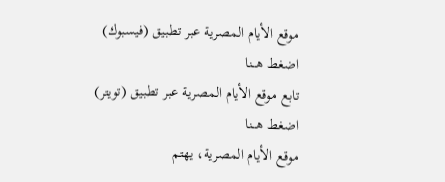موقع الأيام المصرية عبر تطبيق (فيسبوك) اضغط هـــنا
تابع موقع الأيام المصرية عبر تطبيق (تويتر) اضغط هـــنا
موقع الأيام المصرية، يهتم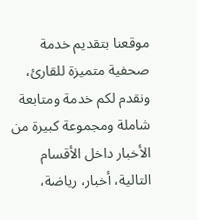موقعنا بتقديم خدمة صحفية متميزة للقارئ، ونقدم لكم خدمة ومتابعة شاملة ومجموعة كبيرة من الأخبار داخل الأقسام التالية، أخبار، رياضة،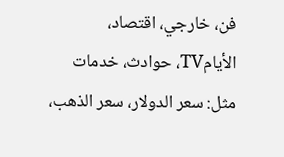فن، خارجي، اقتصاد، الأيامTV، حوادث، خدمات مثل: سعر الدولار، سعر الذهب،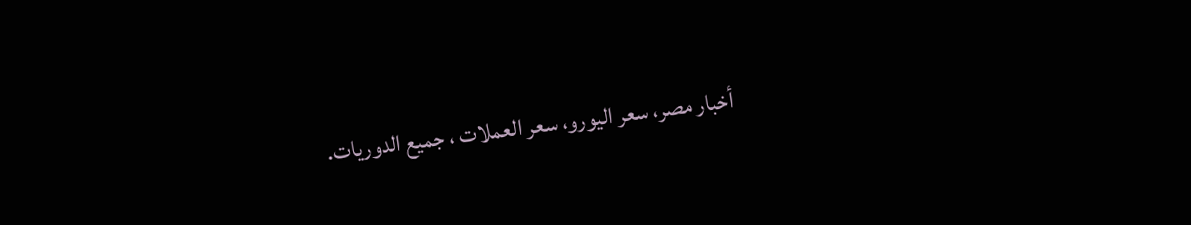أخبار مصر، سعر اليورو، سعر العملات ، جميع الدوريات.